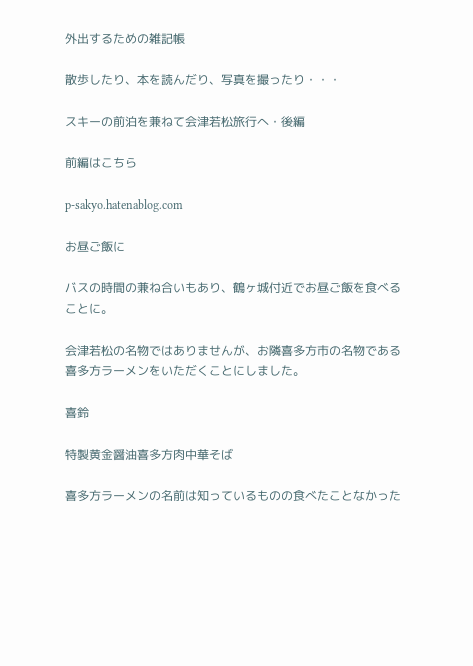外出するための雑記帳

散歩したり、本を読んだり、写真を撮ったり・・・

スキーの前泊を兼ねて会津若松旅行へ・後編

前編はこちら

p-sakyo.hatenablog.com

お昼ご飯に

バスの時間の兼ね合いもあり、鶴ヶ城付近でお昼ご飯を食べることに。

会津若松の名物ではありませんが、お隣喜多方市の名物である喜多方ラーメンをいただくことにしました。

喜鈴

特製黄金醤油喜多方肉中華そば

喜多方ラーメンの名前は知っているものの食べたことなかった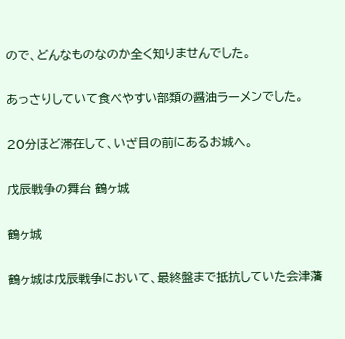ので、どんなものなのか全く知りませんでした。

あっさりしていて食べやすい部類の醤油ラーメンでした。

20分ほど滞在して、いざ目の前にあるお城へ。

戊辰戦争の舞台 鶴ヶ城

鶴ヶ城

鶴ヶ城は戊辰戦争において、最終盤まで抵抗していた会津藩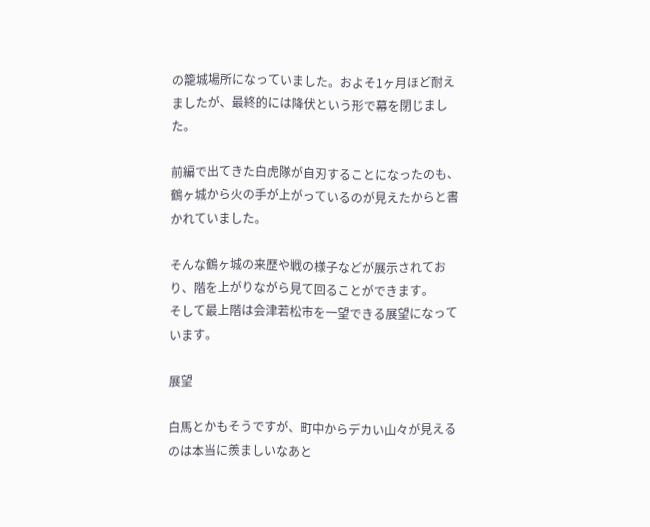の籠城場所になっていました。およそ1ヶ月ほど耐えましたが、最終的には降伏という形で幕を閉じました。

前編で出てきた白虎隊が自刃することになったのも、鶴ヶ城から火の手が上がっているのが見えたからと書かれていました。

そんな鶴ヶ城の来歴や戦の様子などが展示されており、階を上がりながら見て回ることができます。
そして最上階は会津若松市を一望できる展望になっています。

展望

白馬とかもそうですが、町中からデカい山々が見えるのは本当に羨ましいなあと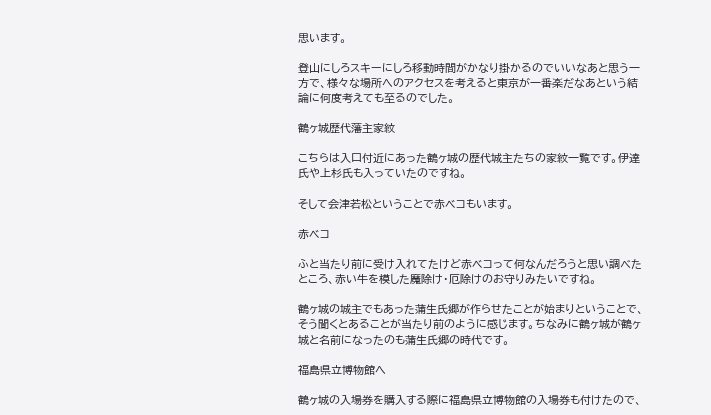思います。

登山にしろスキーにしろ移動時間がかなり掛かるのでいいなあと思う一方で、様々な場所へのアクセスを考えると東京が一番楽だなあという結論に何度考えても至るのでした。

鶴ヶ城歴代藩主家紋

こちらは入口付近にあった鶴ヶ城の歴代城主たちの家紋一覧です。伊達氏や上杉氏も入っていたのですね。

そして会津若松ということで赤ベコもいます。

赤ベコ

ふと当たり前に受け入れてたけど赤ベコって何なんだろうと思い調べたところ、赤い牛を模した魔除け・厄除けのお守りみたいですね。

鶴ヶ城の城主でもあった蒲生氏郷が作らせたことが始まりということで、そう聞くとあることが当たり前のように感じます。ちなみに鶴ヶ城が鶴ヶ城と名前になったのも蒲生氏郷の時代です。

福島県立博物館へ

鶴ヶ城の入場券を購入する際に福島県立博物館の入場券も付けたので、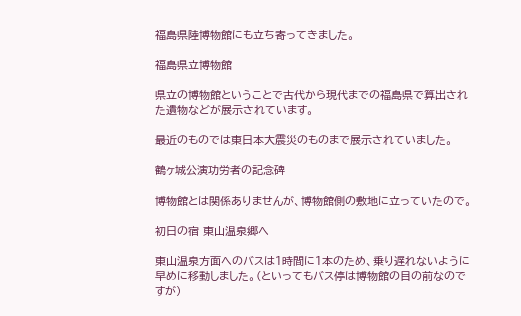福島県陸博物館にも立ち寄ってきました。

福島県立博物館

県立の博物館ということで古代から現代までの福島県で算出された遺物などが展示されています。

最近のものでは東日本大震災のものまで展示されていました。

鶴ヶ城公演功労者の記念碑

博物館とは関係ありませんが、博物館側の敷地に立っていたので。

初日の宿 東山温泉郷へ

東山温泉方面へのバスは1時間に1本のため、乗り遅れないように早めに移動しました。(といってもバス停は博物館の目の前なのですが)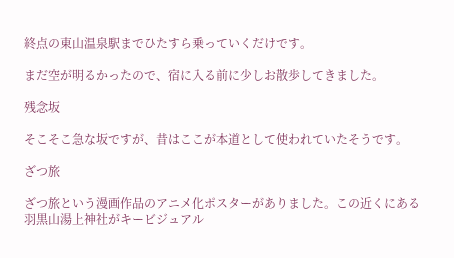終点の東山温泉駅までひたすら乗っていくだけです。

まだ空が明るかったので、宿に入る前に少しお散歩してきました。

残念坂

そこそこ急な坂ですが、昔はここが本道として使われていたそうです。

ざつ旅

ざつ旅という漫画作品のアニメ化ポスターがありました。この近くにある羽黒山湯上神社がキービジュアル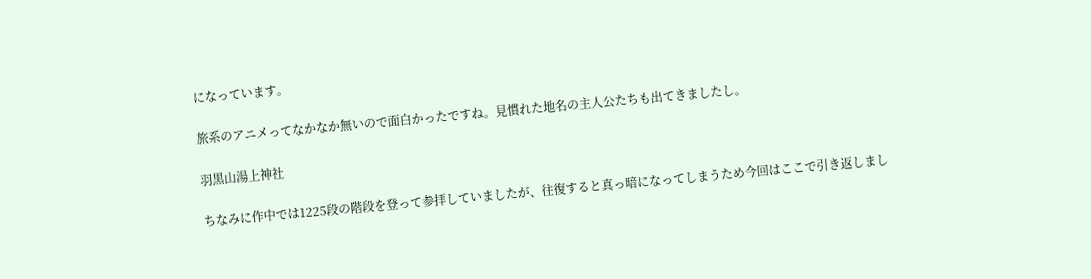になっています。

旅系のアニメってなかなか無いので面白かったですね。見慣れた地名の主人公たちも出てきましたし。

羽黒山湯上神社

ちなみに作中では1225段の階段を登って参拝していましたが、往復すると真っ暗になってしまうため今回はここで引き返しまし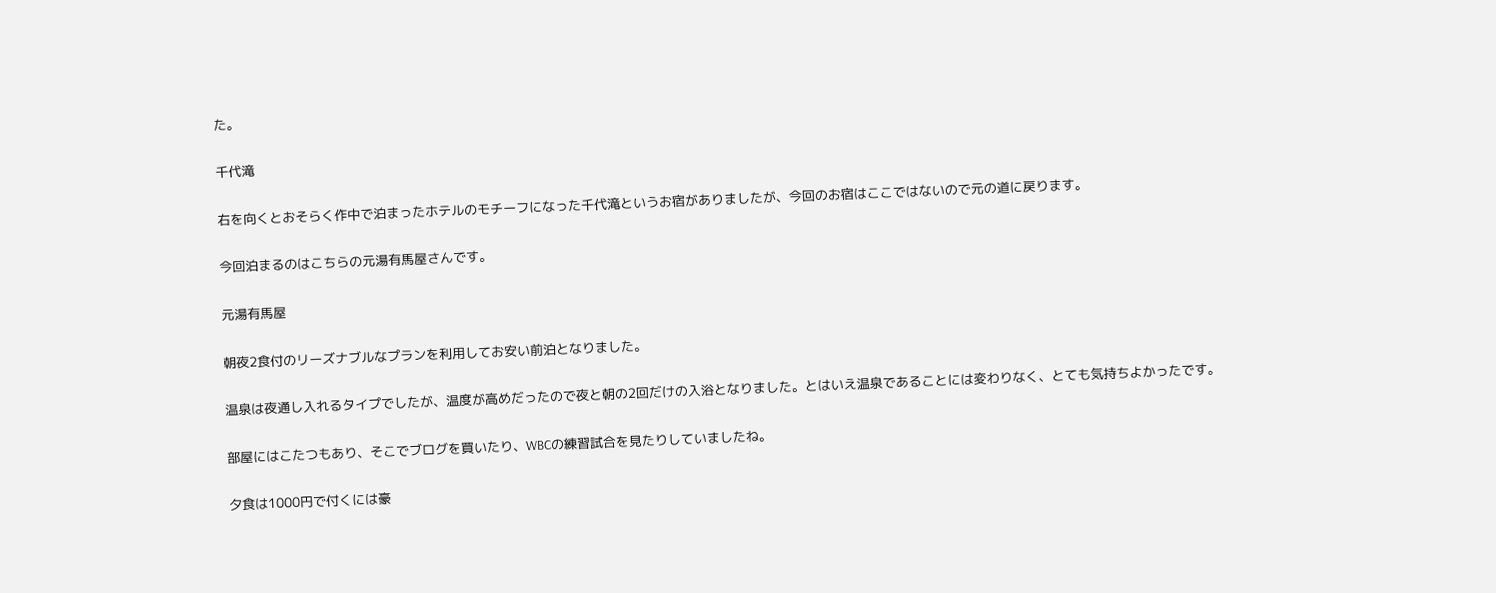た。

千代滝

右を向くとおそらく作中で泊まったホテルのモチーフになった千代滝というお宿がありましたが、今回のお宿はここではないので元の道に戻ります。

今回泊まるのはこちらの元湯有馬屋さんです。

元湯有馬屋

朝夜2食付のリーズナブルなプランを利用してお安い前泊となりました。

温泉は夜通し入れるタイプでしたが、温度が高めだったので夜と朝の2回だけの入浴となりました。とはいえ温泉であることには変わりなく、とても気持ちよかったです。

部屋にはこたつもあり、そこでブログを買いたり、WBCの練習試合を見たりしていましたね。

夕食は1000円で付くには豪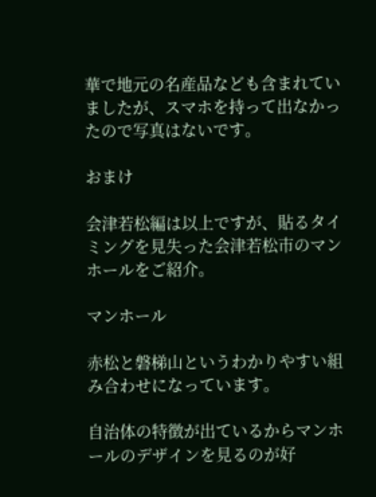華で地元の名産品なども含まれていましたが、スマホを持って出なかったので写真はないです。

おまけ

会津若松編は以上ですが、貼るタイミングを見失った会津若松市のマンホールをご紹介。

マンホール

赤松と磐梯山というわかりやすい組み合わせになっています。

自治体の特徴が出ているからマンホールのデザインを見るのが好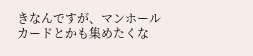きなんですが、マンホールカードとかも集めたくな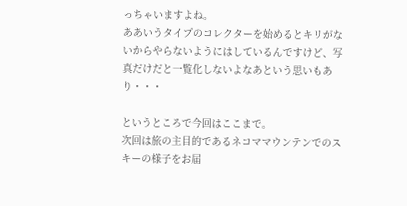っちゃいますよね。
ああいうタイプのコレクターを始めるとキリがないからやらないようにはしているんですけど、写真だけだと一覧化しないよなあという思いもあり・・・

というところで今回はここまで。
次回は旅の主目的であるネコママウンテンでのスキーの様子をお届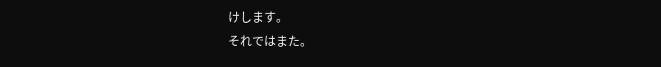けします。
それではまた。